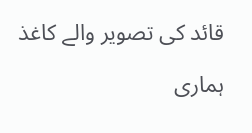قائد کی تصویر والے کاغذ

ہماری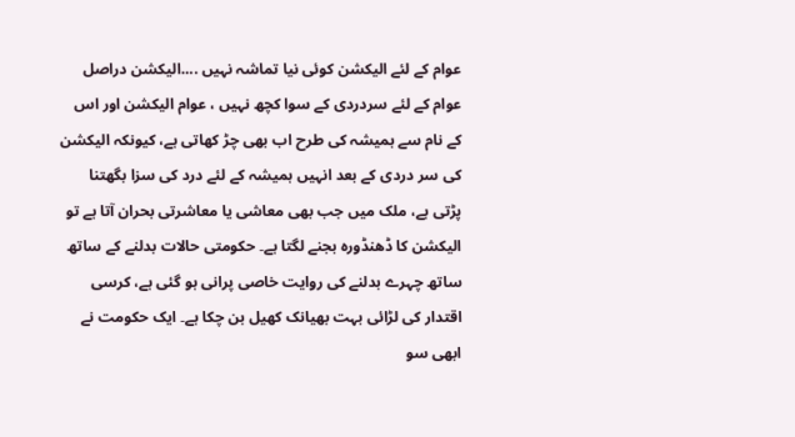عوام کے لئے الیکشن کوئی نیا تماشہ نہیں ....الیکشن دراصل عوام کے لئے سردردی کے سوا کچھ نہیں ، عوام الیکشن اور اس کے نام سے ہمیشہ کی طرح اب بھی چڑ کھاتی ہے، کیونکہ الیکشن کی سر دردی کے بعد انہیں ہمیشہ کے لئے درد کی سزا بگھتنا پڑتی ہے، ملک میں جب بھی معاشی یا معاشرتی بحران آتا ہے تو الیکشن کا ڈھنڈورہ بجنے لگتا ہے۔ حکومتی حالات بدلنے کے ساتھ ساتھ چہرے بدلنے کی روایت خاصی پرانی ہو گئی ہے، کرسی اقتدار کی لڑائی بہت بھیانک کھیل بن چکا ہے۔ ایک حکومت نے ابھی سو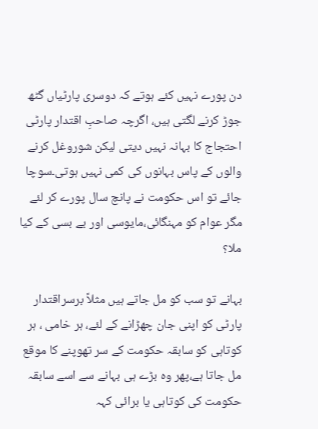دن پورے نہیں کئے ہوتے کہ دوسری پارٹیاں گٹھ جوڑ کرنے لگتی ہیں، اگرچہ صاحبِ اقتدار پارٹی احتجاج کا بہانہ نہیں دیتی لیکن شوروغل کرنے والوں کے پاس بہانوں کی کمی نہیں ہوتی۔سوچا جائے تو اس حکومت نے پانچ سال پورے کر لئے مگر عوام کو مہنگائی،مایوسی اور بے بسی کے کیا ملا؟

بہانے تو سب کو مل جاتے ہیں مثلاً برسراقتدار پارٹی کو اپنی جان چھڑانے کے لئے، ہر خامی ، ہر کوتاہی کو سابقہ حکومت کے سر تھوپنے کا موقع مل جاتا ہے،پھر وہ بڑے ہی بہانے سے اسے سابقہ حکومت کی کوتاہی یا برائی کہہ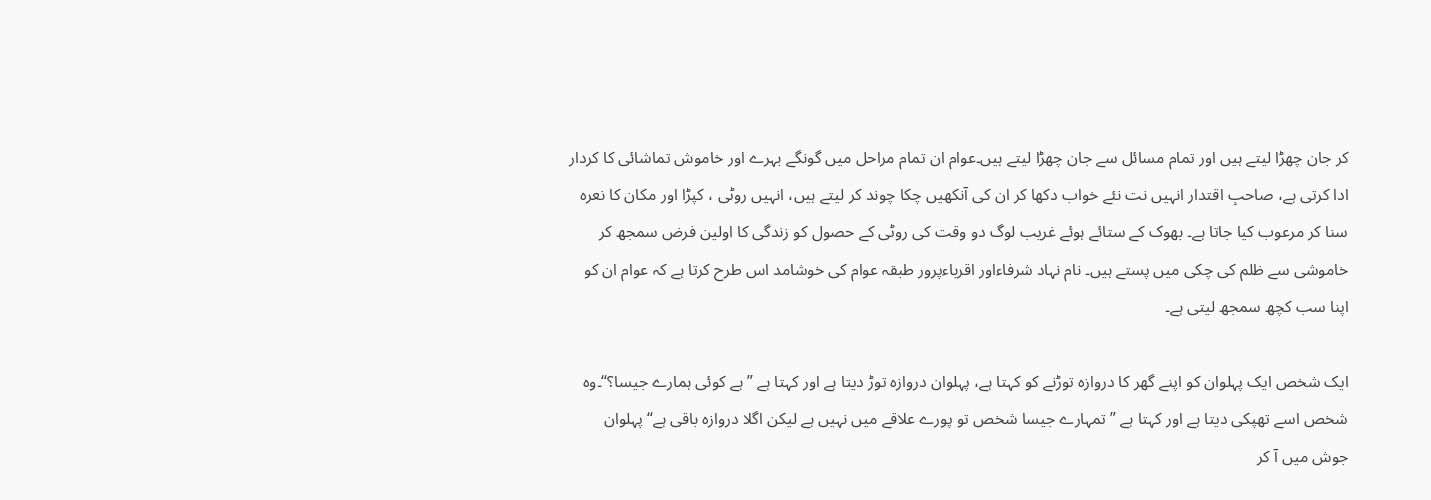کر جان چھڑا لیتے ہیں اور تمام مسائل سے جان چھڑا لیتے ہیں۔عوام ان تمام مراحل میں گونگے بہرے اور خاموش تماشائی کا کردار ادا کرتی ہے، صاحبِ اقتدار انہیں نت نئے خواب دکھا کر ان کی آنکھیں چکا چوند کر لیتے ہیں، انہیں روٹی ، کپڑا اور مکان کا نعرہ سنا کر مرعوب کیا جاتا ہے۔ بھوک کے ستائے ہوئے غریب لوگ دو وقت کی روٹی کے حصول کو زندگی کا اولین فرض سمجھ کر خاموشی سے ظلم کی چکی میں پستے ہیں۔ نام نہاد شرفاءاور اقرباءپرور طبقہ عوام کی خوشامد اس طرح کرتا ہے کہ عوام ان کو اپنا سب کچھ سمجھ لیتی ہے۔

ایک شخص ایک پہلوان کو اپنے گھر کا دروازہ توڑنے کو کہتا ہے، پہلوان دروازہ توڑ دیتا ہے اور کہتا ہے ”ہے کوئی ہمارے جیسا؟“۔وہ شخص اسے تھپکی دیتا ہے اور کہتا ہے ”تمہارے جیسا شخص تو پورے علاقے میں نہیں ہے لیکن اگلا دروازہ باقی ہے“ پہلوان جوش میں آ کر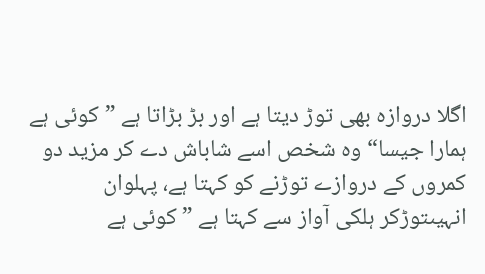اگلا دروازہ بھی توڑ دیتا ہے اور بڑ بڑاتا ہے ”کوئی ہے ہمارا جیسا“ وہ شخص اسے شاباش دے کر مزید دو کمروں کے دروازے توڑنے کو کہتا ہے، پہلوان انہیںتوڑکر ہلکی آواز سے کہتا ہے ” کوئی ہے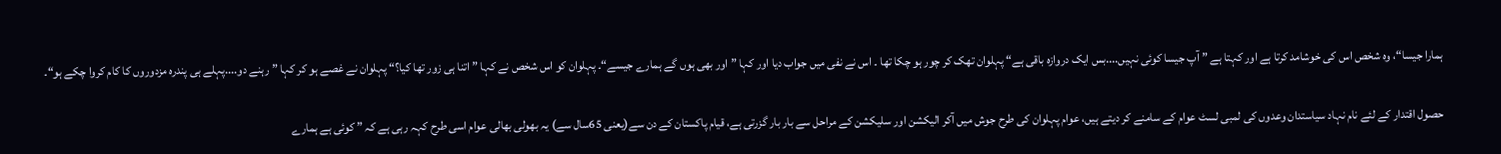ہمارا جیسا“، وہ شخص اس کی خوشامد کرتا ہے اور کہتا ہے ” آپ جیسا کوئی نہیں....بس ایک دروازہ باقی ہے“ پہلوان تھک کر چور ہو چکا تھا ۔ اس نے نفی میں جواب دیا اور کہا ” اور بھی ہوں گے ہمارے جیسے“۔ پہلوان کو اس شخص نے کہا ” اتنا ہی زور تھا کیا؟“ پہلوان نے غصے ہو کر کہا ” رہنے دو....پہلے ہی پندرہ مزدوروں کا کام کروا چکے ہو“۔

حصول اقتدار کے لئے نام نہاد سیاستدان وعدوں کی لمبی لسٹ عوام کے سامنے کر دیتے ہیں، عوام پہلوان کی طرح جوش میں آکر الیکشن اور سلیکشن کے مراحل سے بار بار گزرتی ہے، قیام پاکستان کے دن سے(یعنی 65سال سے) یہ بھولی بھالی عوام اسی طرح کہہ رہی ہے کہ ” کوئی ہے ہمارے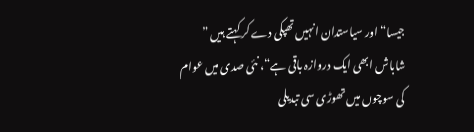جیسا“ اور سیاستدان انہیں تھپکی دے کر کہتے ہیں ” شاباش ابھی ایک دروازہ باقی ہے“، نئی صدی میں عوام کی سوچوں میں تھوڑی سی تبدیلی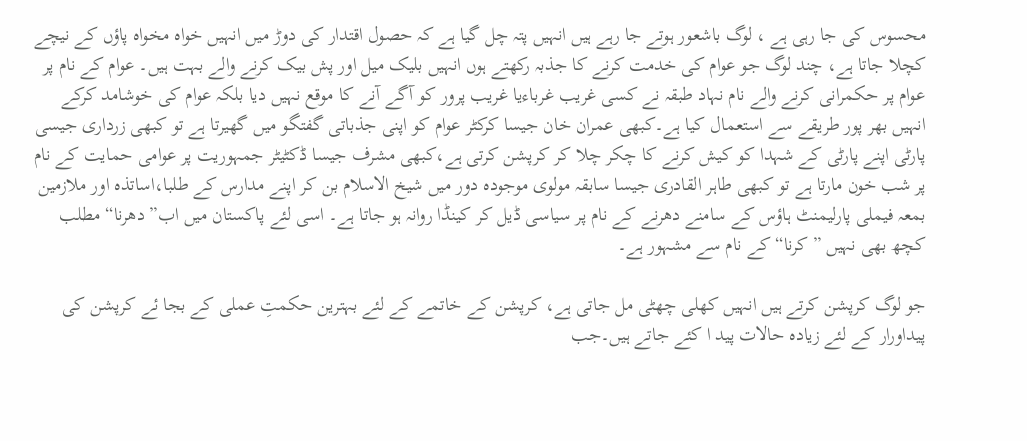محسوس کی جا رہی ہے ، لوگ باشعور ہوتے جا رہے ہیں انہیں پتہ چل گیا ہے کہ حصول اقتدار کی دوڑ میں انہیں خواہ مخواہ پاؤں کے نیچے کچلا جاتا ہے، چند لوگ جو عوام کی خدمت کرنے کا جذبہ رکھتے ہوں انہیں بلیک میل اور پش بیک کرنے والے بہت ہیں۔ عوام کے نام پر عوام پر حکمرانی کرنے والے نام نہاد طبقہ نے کسی غریب غرباءیا غریب پرور کو آگے آنے کا موقع نہیں دیا بلکہ عوام کی خوشامد کرکے انہیں بھر پور طریقے سے استعمال کیا ہے۔کبھی عمران خان جیسا کرکٹر عوام کو اپنی جذباتی گفتگو میں گھیرتا ہے تو کبھی زرداری جیسی پارٹی اپنے پارٹی کے شہدا کو کیش کرنے کا چکر چلا کر کرپشن کرتی ہے،کبھی مشرف جیسا ڈکٹیٹر جمہوریت پر عوامی حمایت کے نام پر شب خون مارتا ہے تو کبھی طاہر القادری جیسا سابقہ مولوی موجودہ دور میں شیخ الاسلام بن کر اپنے مدارس کے طلبا،اساتذہ اور ملازمین بمعہ فیملی پارلیمنٹ ہاؤس کے سامنے دھرنے کے نام پر سیاسی ڈیل کر کینڈا روانہ ہو جاتا ہے۔ اسی لئے پاکستان میں اب” دھرنا“ مطلب کچھ بھی نہیں ”کرنا“ کے نام سے مشہور ہے۔

جو لوگ کرپشن کرتے ہیں انہیں کھلی چھٹی مل جاتی ہے، کرپشن کے خاتمے کے لئے بہترین حکمتِ عملی کے بجا ئے کرپشن کی پیداورار کے لئے زیادہ حالات پید ا کئے جاتے ہیں۔جب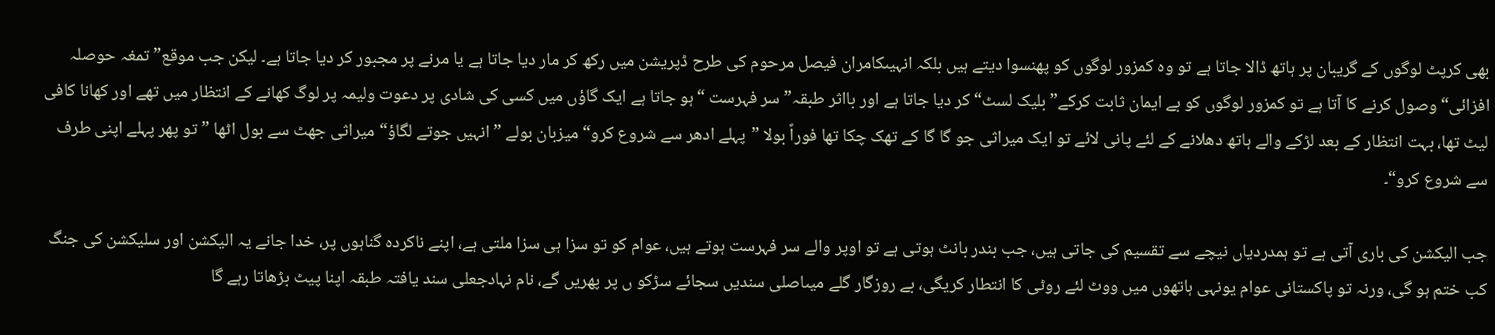بھی کرپٹ لوگوں کے گریبان پر ہاتھ ڈالا جاتا ہے تو وہ کمزور لوگوں کو پھنسوا دیتے ہیں بلکہ انہیںکامران فیصل مرحوم کی طرح ڈپریشن میں رکھ کر مار دیا جاتا ہے یا مرنے پر مجبور کر دیا جاتا ہے۔ لیکن جب موقع” تمغہ حوصلہ افزائی“ وصول کرنے کا آتا ہے تو کمزور لوگوں کو بے ایمان ثابت کرکے” بلیک لسٹ“ کر دیا جاتا ہے اور بااثر طبقہ” سر فہرست “ہو جاتا ہے ایک گاؤں میں کسی کی شادی پر دعوت ولیمہ پر لوگ کھانے کے انتظار میں تھے اور کھانا کافی لیٹ تھا، بہت انتظار کے بعد لڑکے والے ہاتھ دھلانے کے لئے پانی لائے تو ایک میراثی جو گا گا کے تھک چکا تھا فوراً بولا ”پہلے ادھر سے شروع کرو“ میزبان بولے ”انہیں جوتے لگاؤ“ میراثی جھٹ سے بول اٹھا ”تو پھر پہلے اپنی طرف سے شروع کرو“۔

جب الیکشن کی باری آتی ہے تو ہمدردیاں نیچے سے تقسیم کی جاتی ہیں، جب بندر بانٹ ہوتی ہے تو اوپر والے سر فہرست ہوتے ہیں، عوام کو تو سزا ہی سزا ملتی ہے، اپنے ناکردہ گناہوں پر، خدا جانے یہ الیکشن اور سلیکشن کی جنگ کب ختم ہو گی، ورنہ تو پاکستانی عوام یونہی ہاتھوں میں ووٹ لئے روٹی کا انتطار کریگی، بے روزگار گلے میںاصلی سندیں سجائے سڑکو ں پر پھریں گے، نام نہادجعلی سند یافتہ طبقہ اپنا پیٹ بڑھاتا رہے گا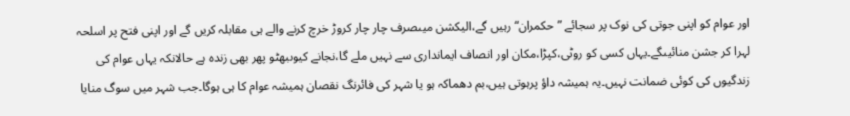اور عوام کو اپنی جوتی کی نوک پر سجائے ”حکمران“ رہیں گے،الیکشن میںصرف چار چار کروڑ خرچ کرنے والے ہی مقابلہ کریں گے اور اپنی فتح پر اسلحہ لہرا کر جشن منائیںگے۔یہاں کسی کو روٹی،کپڑا،مکان اور انصاف ایمانداری سے نہیں ملے گا،نجانے کیوںبھٹو پھر بھی زندہ ہے حالانکہ یہاں عوام کی زندگیوں کی کوئی ضمانت نہیں۔یہ ہمیشہ داؤ پرہوتی ہیں،بم دھماکہ ہو یا شہر کی فائرنگ نقصان ہمیشہ عوام کا ہی ہوگا۔جب شہر میں سوگ منایا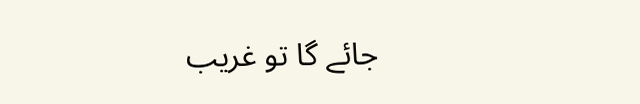جائے گا تو غریب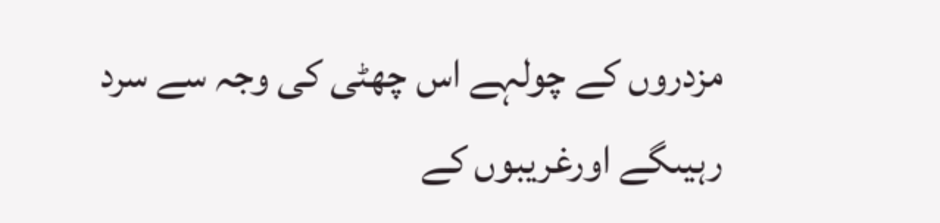مزدروں کے چولہے اس چھٹی کی وجہ سے سرد رہیںگے اورغریبوں کے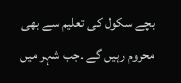بچے سکول کی تعلیم سے بھی محروم رہیں گے ۔جب شہر میں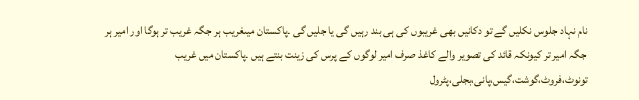نام نہاد جلوس نکلیں گے تو دکانیں بھی غریبوں کی ہی بند رہیں گی یا جلیں گی ۔پاکستان میںغریب ہر جگہ غریب تر ہوگا اور امیر ہر جگہ امیر تر کیونکہ قائد کی تصویر والے کاغذ صرف امیر لوگوں کے پرس کی زینت بنتے ہیں ۔پاکستان میں غریب تونوٹ،فروٹ،گوشت،گیس،پانی،بجلی،پٹرول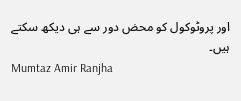اور پروٹوکول کو محض دور سے ہی دیکھ سکتے ہیں۔
Mumtaz Amir Ranjha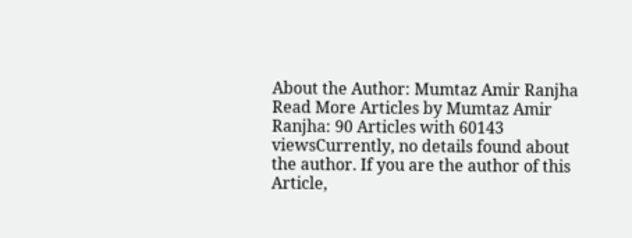About the Author: Mumtaz Amir Ranjha Read More Articles by Mumtaz Amir Ranjha: 90 Articles with 60143 viewsCurrently, no details found about the author. If you are the author of this Article,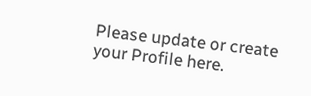Please update or create your Profile here.